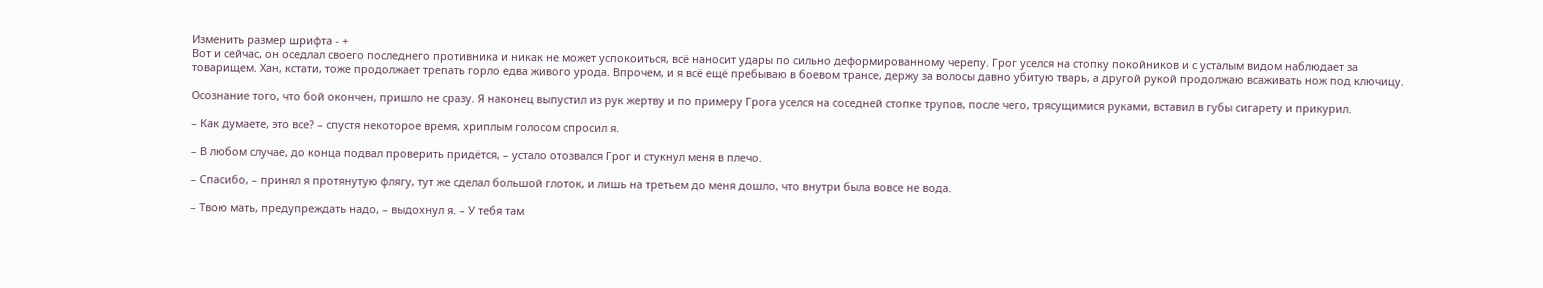Изменить размер шрифта - +
Вот и сейчас, он оседлал своего последнего противника и никак не может успокоиться, всё наносит удары по сильно деформированному черепу. Грог уселся на стопку покойников и с усталым видом наблюдает за товарищем. Хан, кстати, тоже продолжает трепать горло едва живого урода. Впрочем, и я всё ещё пребываю в боевом трансе, держу за волосы давно убитую тварь, а другой рукой продолжаю всаживать нож под ключицу.

Осознание того, что бой окончен, пришло не сразу. Я наконец выпустил из рук жертву и по примеру Грога уселся на соседней стопке трупов, после чего, трясущимися руками, вставил в губы сигарету и прикурил.

– Как думаете, это все? – спустя некоторое время, хриплым голосом спросил я.

– В любом случае, до конца подвал проверить придётся, – устало отозвался Грог и стукнул меня в плечо.

– Спасибо, – принял я протянутую флягу, тут же сделал большой глоток, и лишь на третьем до меня дошло, что внутри была вовсе не вода.

– Твою мать, предупреждать надо, – выдохнул я. – У тебя там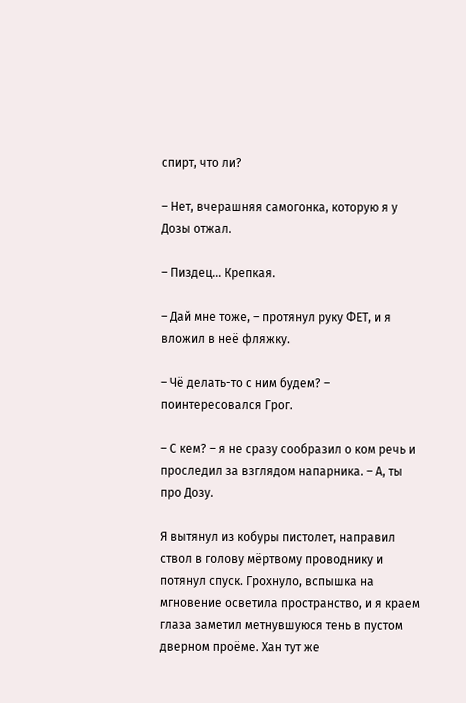спирт, что ли?

– Нет, вчерашняя самогонка, которую я у Дозы отжал.

– Пиздец… Крепкая.

– Дай мне тоже, – протянул руку ФЕТ, и я вложил в неё фляжку.

– Чё делать-то с ним будем? – поинтересовался Грог.

– С кем? – я не сразу сообразил о ком речь и проследил за взглядом напарника. – А, ты про Дозу.

Я вытянул из кобуры пистолет, направил ствол в голову мёртвому проводнику и потянул спуск. Грохнуло, вспышка на мгновение осветила пространство, и я краем глаза заметил метнувшуюся тень в пустом дверном проёме. Хан тут же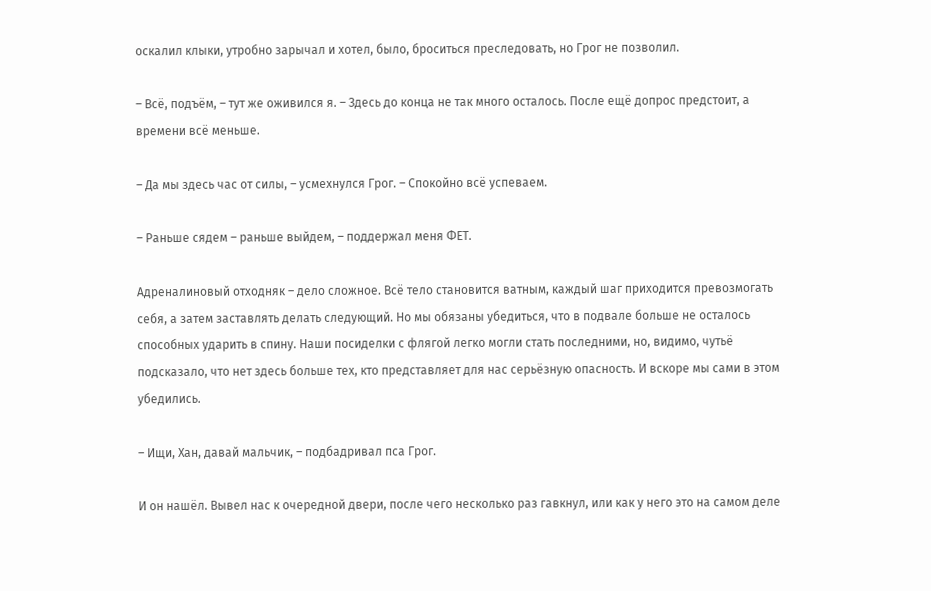оскалил клыки, утробно зарычал и хотел, было, броситься преследовать, но Грог не позволил.

– Всё, подъём, – тут же оживился я. – Здесь до конца не так много осталось. После ещё допрос предстоит, а времени всё меньше.

– Да мы здесь час от силы, – усмехнулся Грог. – Спокойно всё успеваем.

– Раньше сядем – раньше выйдем, – поддержал меня ФЕТ.

Адреналиновый отходняк – дело сложное. Всё тело становится ватным, каждый шаг приходится превозмогать себя, а затем заставлять делать следующий. Но мы обязаны убедиться, что в подвале больше не осталось способных ударить в спину. Наши посиделки с флягой легко могли стать последними, но, видимо, чутьё подсказало, что нет здесь больше тех, кто представляет для нас серьёзную опасность. И вскоре мы сами в этом убедились.

– Ищи, Хан, давай мальчик, – подбадривал пса Грог.

И он нашёл. Вывел нас к очередной двери, после чего несколько раз гавкнул, или как у него это на самом деле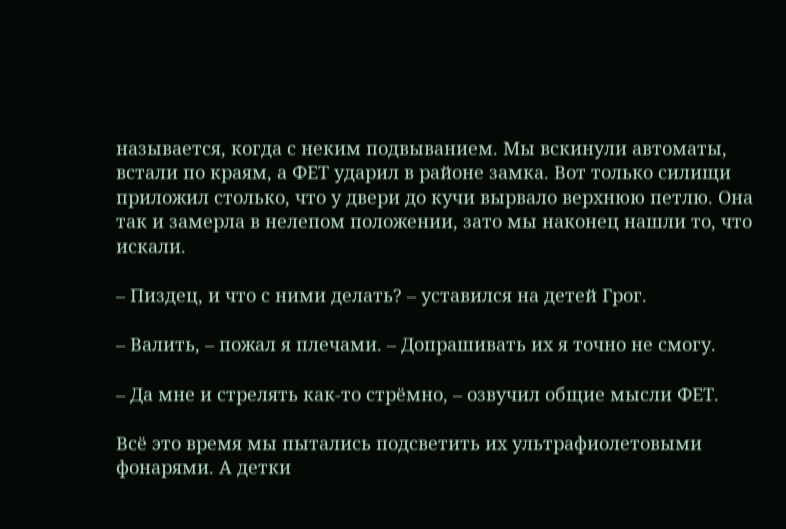называется, когда с неким подвыванием. Мы вскинули автоматы, встали по краям, а ФЕТ ударил в районе замка. Вот только силищи приложил столько, что у двери до кучи вырвало верхнюю петлю. Она так и замерла в нелепом положении, зато мы наконец нашли то, что искали.

– Пиздец, и что с ними делать? – уставился на детей Грог.

– Валить, – пожал я плечами. – Допрашивать их я точно не смогу.

– Да мне и стрелять как-то стрёмно, – озвучил общие мысли ФЕТ.

Всё это время мы пытались подсветить их ультрафиолетовыми фонарями. А детки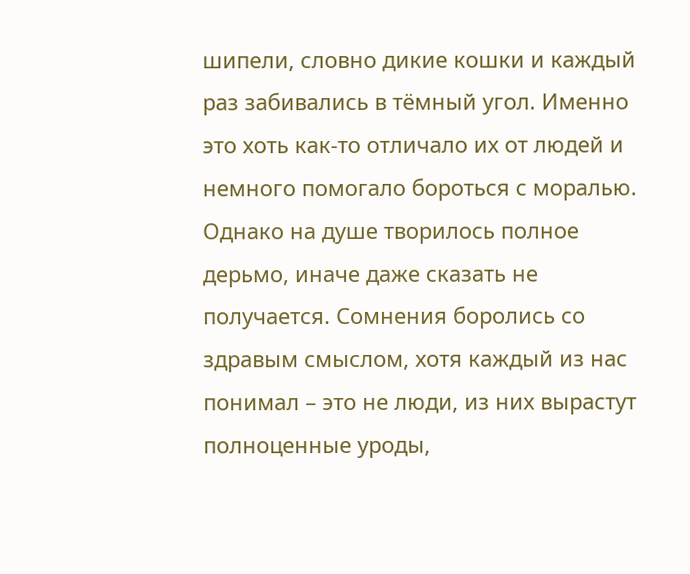шипели, словно дикие кошки и каждый раз забивались в тёмный угол. Именно это хоть как-то отличало их от людей и немного помогало бороться с моралью. Однако на душе творилось полное дерьмо, иначе даже сказать не получается. Сомнения боролись со здравым смыслом, хотя каждый из нас понимал – это не люди, из них вырастут полноценные уроды,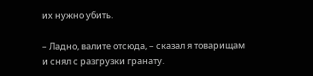их нужно убить.

– Ладно, валите отсюда, – сказал я товарищам и снял с разгрузки гранату.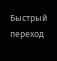Быстрый переход